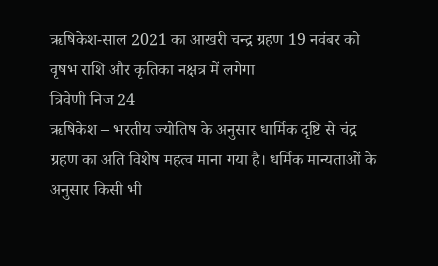ऋषिकेश-साल 2021 का आखरी चन्द्र ग्रहण 19 नवंबर को वृषभ राशि और कृतिका नक्षत्र में लगेगा
त्रिवेणी निज 24
ऋषिकेश – भरतीय ज्योतिष के अनुसार धार्मिक दृष्टि से चंद्र ग्रहण का अति विशेष महत्व माना गया है। धर्मिक मान्यताओं के अनुसार किसी भी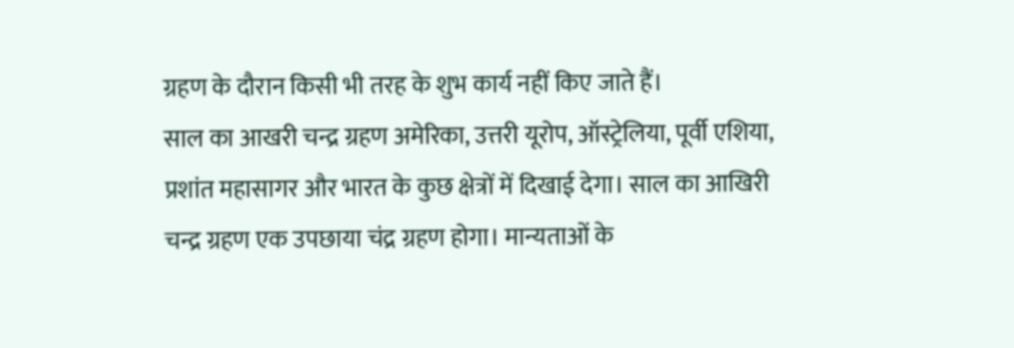ग्रहण के दौरान किसी भी तरह के शुभ कार्य नहीं किए जाते हैं।
साल का आखरी चन्द्र ग्रहण अमेरिका, उत्तरी यूरोप, ऑस्ट्रेलिया, पूर्वी एशिया, प्रशांत महासागर और भारत के कुछ क्षेत्रों में दिखाई देगा। साल का आखिरी चन्द्र ग्रहण एक उपछाया चंद्र ग्रहण होगा। मान्यताओं के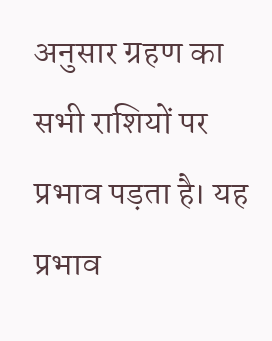अनुसार ग्रहण का सभी राशियों पर प्रभाव पड़ता है। यह प्रभाव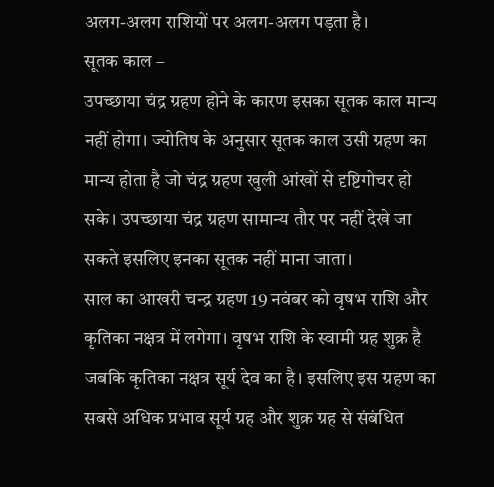अलग-अलग राशियों पर अलग-अलग पड़ता है।
सूतक काल –
उपच्छाया चंद्र ग्रहण होने के कारण इसका सूतक काल मान्य नहीं होगा। ज्योतिष के अनुसार सूतक काल उसी ग्रहण का मान्य होता है जो चंद्र ग्रहण खुली आंखों से दृष्टिगोचर हो सके। उपच्छाया चंद्र ग्रहण सामान्य तौर पर नहीं देखे जा सकते इसलिए इनका सूतक नहीं माना जाता।
साल का आखरी चन्द्र ग्रहण 19 नवंबर को वृषभ राशि और कृतिका नक्षत्र में लगेगा। वृषभ राशि के स्वामी ग्रह शुक्र है जबकि कृतिका नक्षत्र सूर्य देव का है। इसलिए इस ग्रहण का सबसे अधिक प्रभाव सूर्य ग्रह और शुक्र ग्रह से संबंधित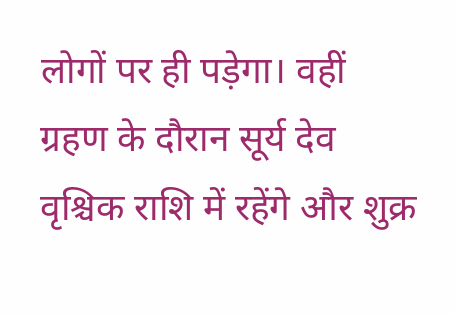लोगों पर ही पड़ेगा। वहीं ग्रहण के दौरान सूर्य देव वृश्चिक राशि में रहेंगे और शुक्र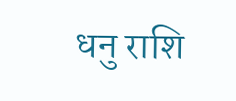धनु राशि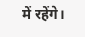में रहेंगे।